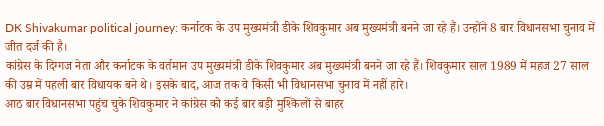DK Shivakumar political journey: कर्नाटक के उप मुख्यमंत्री डीके शिवकुमार अब मुख्यमंत्री बनने जा रहे हैं। उन्होंने 8 बार विधानसभा चुनाव में जीत दर्ज की है।
कांग्रेस के दिग्गज नेता और कर्नाटक के वर्तमान उप मुख्यमंत्री डीके शिवकुमार अब मुख्यमंत्री बनने जा रहे हैं। शिवकुमार साल 1989 में महज 27 साल की उम्र में पहली बार विधायक बने थे। इसके बाद, आज तक वे किसी भी विधानसभा चुनाव में नहीं हारे।
आठ बार विधानसभा पहुंच चुके शिवकुमार ने कांग्रेस को कई बार बड़ी मुश्किलों से बाहर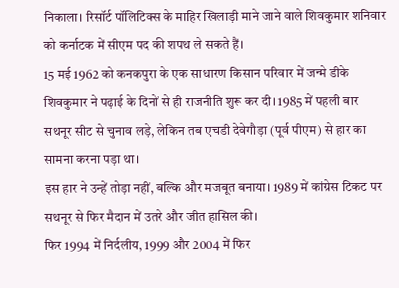निकाला। रिसॉर्ट पॉलिटिक्स के माहिर खिलाड़ी माने जाने वाले शिवकुमार शनिवार को कर्नाटक में सीएम पद की शपथ ले सकते हैं।
15 मई 1962 को कनकपुरा के एक साधारण किसान परिवार में जन्मे डीके शिवकुमार ने पढ़ाई के दिनों से ही राजनीति शुरू कर दी। 1985 में पहली बार सथनूर सीट से चुनाव लड़े, लेकिन तब एचडी देवेगौड़ा (पूर्व पीएम) से हार का सामना करना पड़ा था।
इस हार ने उन्हें तोड़ा नहीं, बल्कि और मजबूत बनाया। 1989 में कांग्रेस टिकट पर सथनूर से फिर मैदान में उतरे और जीत हासिल की।
फिर 1994 में निर्दलीय, 1999 और 2004 में फिर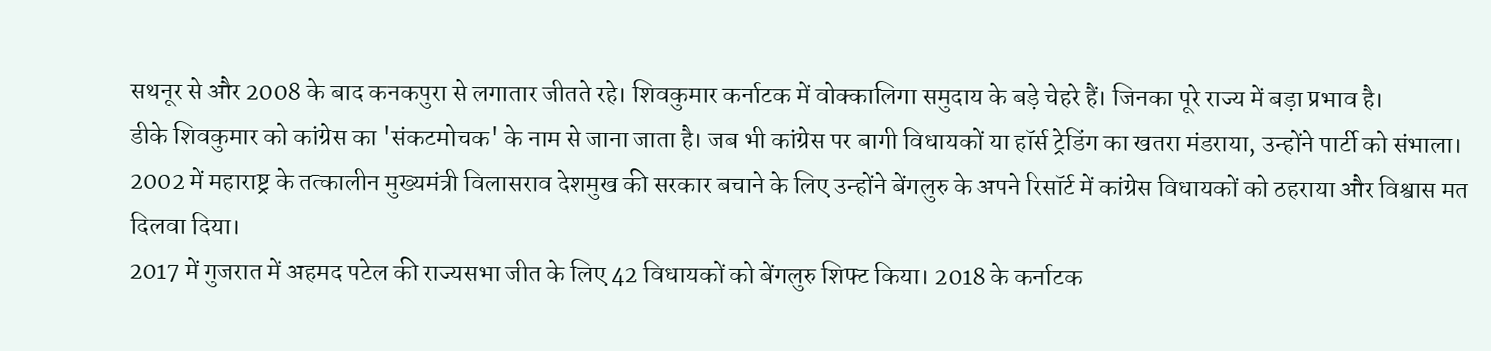सथनूर से और 2008 के बाद कनकपुरा से लगातार जीतते रहे। शिवकुमार कर्नाटक में वोक्कालिगा समुदाय के बड़े चेहरे हैं। जिनका पूरे राज्य में बड़ा प्रभाव है।
डीके शिवकुमार को कांग्रेस का 'संकटमोचक' के नाम से जाना जाता है। जब भी कांग्रेस पर बागी विधायकों या हॉर्स ट्रेडिंग का खतरा मंडराया, उन्होंने पार्टी को संभाला।
2002 में महाराष्ट्र के तत्कालीन मुख्यमंत्री विलासराव देशमुख की सरकार बचाने के लिए उन्होंने बेंगलुरु के अपने रिसॉर्ट में कांग्रेस विधायकों को ठहराया और विश्वास मत दिलवा दिया।
2017 में गुजरात में अहमद पटेल की राज्यसभा जीत के लिए 42 विधायकों को बेंगलुरु शिफ्ट किया। 2018 के कर्नाटक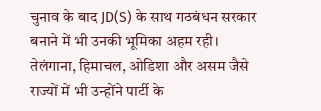चुनाव के बाद JD(S) के साथ गठबंधन सरकार बनाने में भी उनकी भूमिका अहम रही।
तेलंगाना, हिमाचल, ओडिशा और असम जैसे राज्यों में भी उन्होंने पार्टी के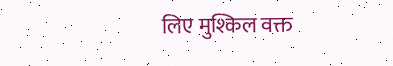लिए मुश्किल वक्त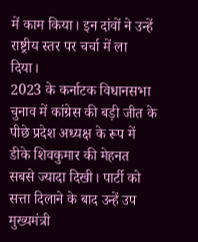में काम किया। इन दांवों ने उन्हें राष्ट्रीय स्तर पर चर्चा में ला दिया।
2023 के कर्नाटक विधानसभा चुनाव में कांग्रेस की बड़ी जीत के पीछे प्रदेश अध्यक्ष के रूप में डीके शिवकुमार की मेहनत सबसे ज्यादा दिखी। पार्टी को सत्ता दिलाने के बाद उन्हें उप मुख्यमंत्री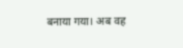बनाया गया। अब वह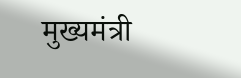मुख्यमंत्री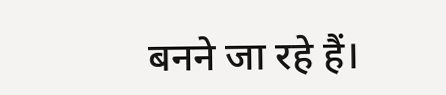बनने जा रहे हैं।